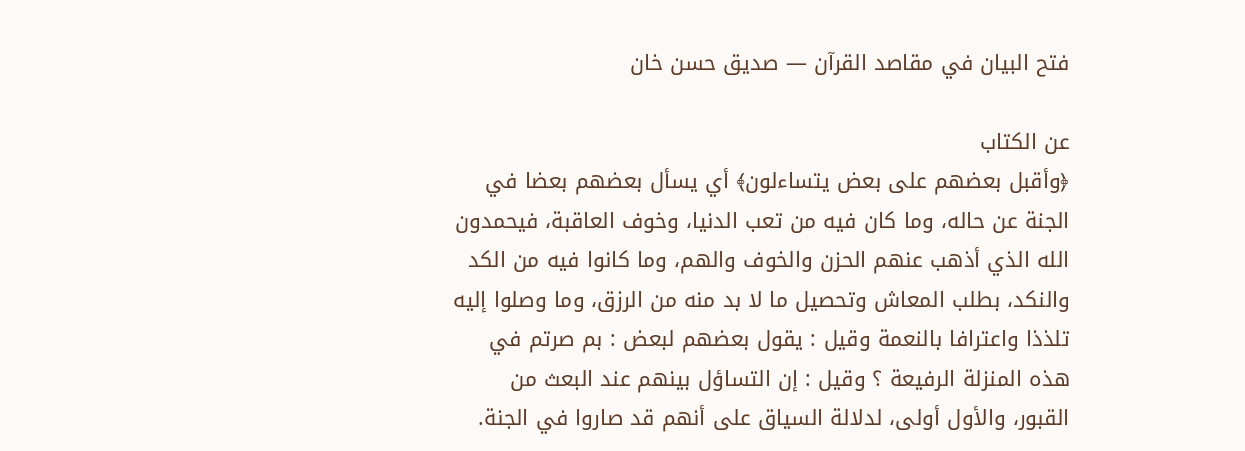فتح البيان في مقاصد القرآن — صديق حسن خان

عن الكتاب
﴿وأقبل بعضهم على بعض يتساءلون﴾ أي يسأل بعضهم بعضا في الجنة عن حاله، وما كان فيه من تعب الدنيا، وخوف العاقبة، فيحمدون الله الذي أذهب عنهم الحزن والخوف والهم، وما كانوا فيه من الكد والنكد، بطلب المعاش وتحصيل ما لا بد منه من الرزق، وما وصلوا إليه تلذذا واعترافا بالنعمة وقيل : يقول بعضهم لبعض : بم صرتم في هذه المنزلة الرفيعة ؟ وقيل : إن التساؤل بينهم عند البعث من القبور، والأول أولى، لدلالة السياق على أنهم قد صاروا في الجنة.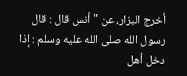أخرج البزار، عن " أنس قال : قال رسول الله صلى الله عليه وسلم : إذا دخل أهل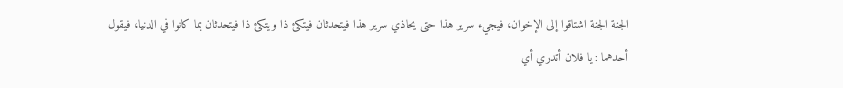الجنة الجنة اشتاقوا إلى الإخوان، فيجيء سرير هذا حتى يحاذي سرير هذا فيتحدثان فيتكئ ذا ويتكئ ذا فيتحدثان بما كانوا في الدنيا، فيقول أحدهما : يا فلان أتدري أي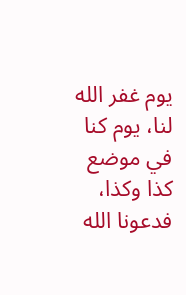يوم غفر الله لنا، يوم كنا في موضع كذا وكذا، فدعونا الله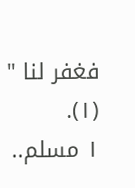فغفر لنا " (١).
١ مسلم..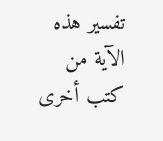تفسير هذه الآية من كتب أخرى